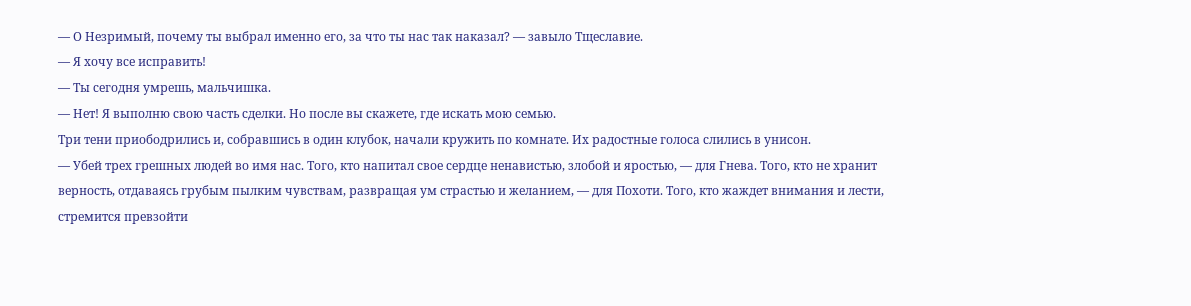— О Незримый, почему ты выбрал именно его, за что ты нас так наказал? — завыло Тщеславие.
— Я хочу все исправить!
— Ты сегодня умрешь, мальчишка.
— Нет! Я выполню свою часть сделки. Но после вы скажете, где искать мою семью.
Три тени приободрились и, собравшись в один клубок, начали кружить по комнате. Их радостные голоса слились в унисон.
— Убей трех грешных людей во имя нас. Того, кто напитал свое сердце ненавистью, злобой и яростью, — для Гнева. Того, кто не хранит верность, отдаваясь грубым пылким чувствам, развращая ум страстью и желанием, — для Похоти. Того, кто жаждет внимания и лести, стремится превзойти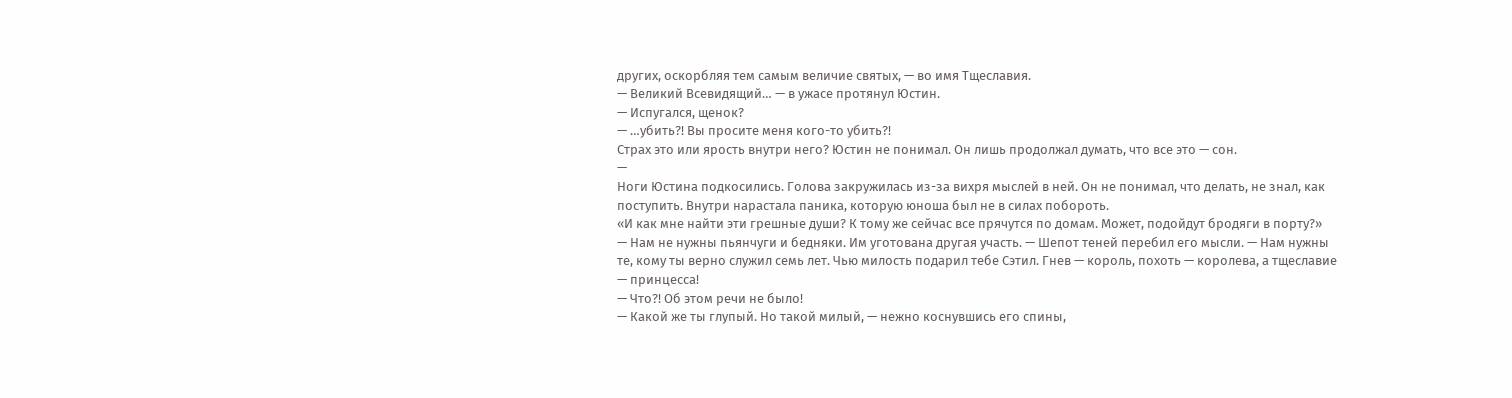других, оскорбляя тем самым величие святых, — во имя Тщеславия.
— Великий Всевидящий… — в ужасе протянул Юстин.
— Испугался, щенок?
— …убить?! Вы просите меня кого-то убить?!
Страх это или ярость внутри него? Юстин не понимал. Он лишь продолжал думать, что все это — сон.
—
Ноги Юстина подкосились. Голова закружилась из-за вихря мыслей в ней. Он не понимал, что делать, не знал, как поступить. Внутри нарастала паника, которую юноша был не в силах побороть.
«И как мне найти эти грешные души? К тому же сейчас все прячутся по домам. Может, подойдут бродяги в порту?»
— Нам не нужны пьянчуги и бедняки. Им уготована другая участь. — Шепот теней перебил его мысли. — Нам нужны те, кому ты верно служил семь лет. Чью милость подарил тебе Сэтил. Гнев — король, похоть — королева, а тщеславие — принцесса!
— Что?! Об этом речи не было!
— Какой же ты глупый. Но такой милый, — нежно коснувшись его спины,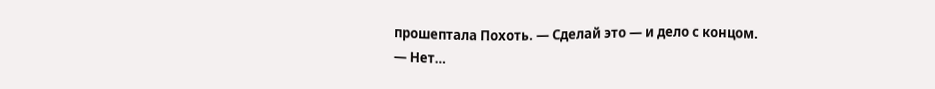прошептала Похоть. — Сделай это — и дело с концом.
— Нет…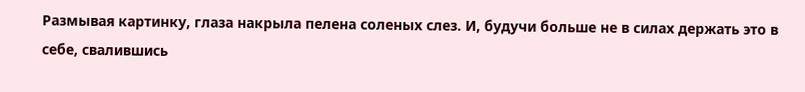Размывая картинку, глаза накрыла пелена соленых слез. И, будучи больше не в силах держать это в себе, свалившись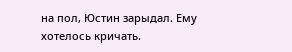на пол, Юстин зарыдал. Ему хотелось кричать.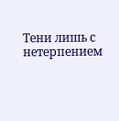Тени лишь с нетерпением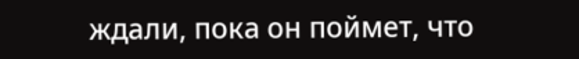ждали, пока он поймет, что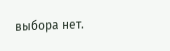выбора нет.